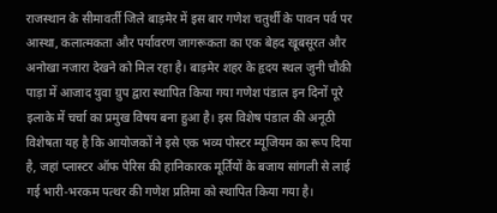राजस्थान के सीमावर्ती जिले बाड़मेर में इस बार गणेश चतुर्थी के पावन पर्व पर आस्था, कलात्मकता और पर्यावरण जागरूकता का एक बेहद खूबसूरत और अनोखा नजारा देखने को मिल रहा है। बाड़मेर शहर के हृदय स्थल जुनी चौकी पाड़ा में आजाद युवा ग्रुप द्वारा स्थापित किया गया गणेश पंडाल इन दिनों पूरे इलाके में चर्चा का प्रमुख विषय बना हुआ है। इस विशेष पंडाल की अनूठी विशेषता यह है कि आयोजकों ने इसे एक भव्य पोस्टर म्यूजियम का रूप दिया है, जहां प्लास्टर ऑफ पेरिस की हानिकारक मूर्तियों के बजाय सांगली से लाई गई भारी-भरकम पत्थर की गणेश प्रतिमा को स्थापित किया गया है।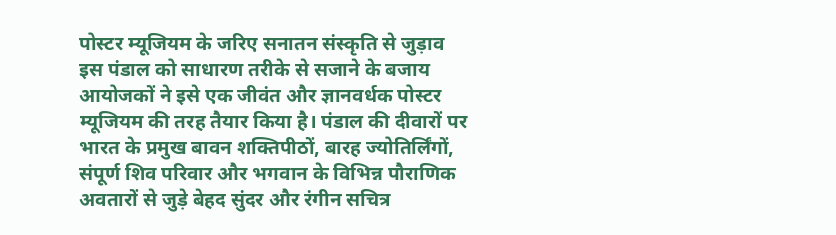पोस्टर म्यूजियम के जरिए सनातन संस्कृति से जुड़ाव
इस पंडाल को साधारण तरीके से सजाने के बजाय आयोजकों ने इसे एक जीवंत और ज्ञानवर्धक पोस्टर म्यूजियम की तरह तैयार किया है। पंडाल की दीवारों पर भारत के प्रमुख बावन शक्तिपीठों, बारह ज्योतिर्लिंगों, संपूर्ण शिव परिवार और भगवान के विभिन्न पौराणिक अवतारों से जुड़े बेहद सुंदर और रंगीन सचित्र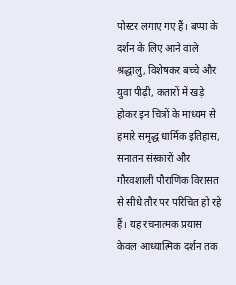पोस्टर लगाए गए हैं। बप्पा के दर्शन के लिए आने वाले श्रद्धालु, विशेषकर बच्चे और युवा पीढ़ी, कतारों में खड़े होकर इन चित्रों के माध्यम से हमारे समृद्ध धार्मिक इतिहास, सनातन संस्कारों और गौरवशाली पौराणिक विरासत से सीधे तौर पर परिचित हो रहे हैं। यह रचनात्मक प्रयास केवल आध्यात्मिक दर्शन तक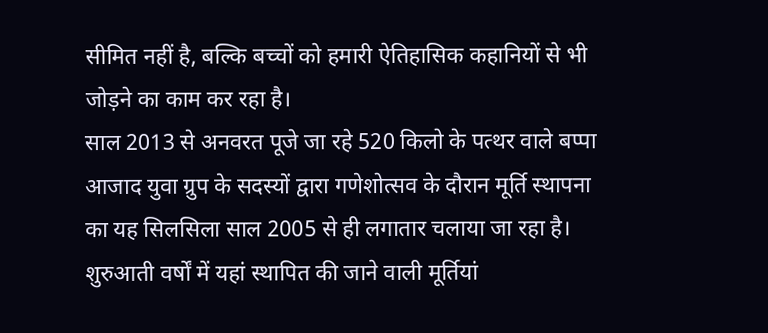सीमित नहीं है, बल्कि बच्चों को हमारी ऐतिहासिक कहानियों से भी जोड़ने का काम कर रहा है।
साल 2013 से अनवरत पूजे जा रहे 520 किलो के पत्थर वाले बप्पा
आजाद युवा ग्रुप के सदस्यों द्वारा गणेशोत्सव के दौरान मूर्ति स्थापना का यह सिलसिला साल 2005 से ही लगातार चलाया जा रहा है। शुरुआती वर्षों में यहां स्थापित की जाने वाली मूर्तियां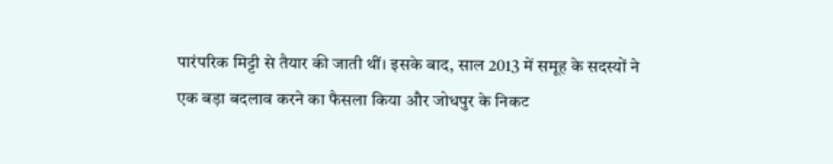पारंपरिक मिट्टी से तैयार की जाती थीं। इसके बाद, साल 2013 में समूह के सदस्यों ने एक बड़ा बदलाव करने का फैसला किया और जोधपुर के निकट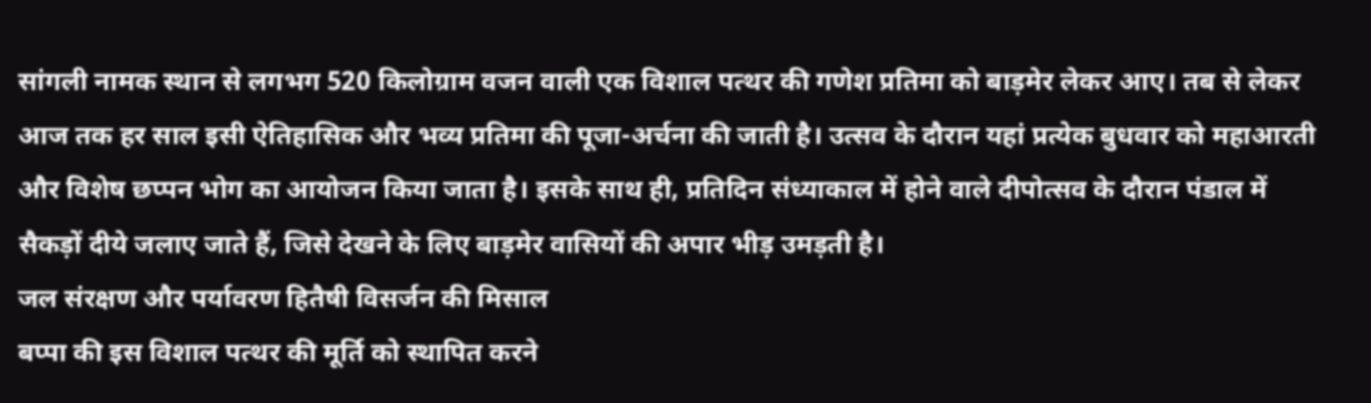सांगली नामक स्थान से लगभग 520 किलोग्राम वजन वाली एक विशाल पत्थर की गणेश प्रतिमा को बाड़मेर लेकर आए। तब से लेकर आज तक हर साल इसी ऐतिहासिक और भव्य प्रतिमा की पूजा-अर्चना की जाती है। उत्सव के दौरान यहां प्रत्येक बुधवार को महाआरती और विशेष छप्पन भोग का आयोजन किया जाता है। इसके साथ ही, प्रतिदिन संध्याकाल में होने वाले दीपोत्सव के दौरान पंडाल में सैकड़ों दीये जलाए जाते हैं, जिसे देखने के लिए बाड़मेर वासियों की अपार भीड़ उमड़ती है।
जल संरक्षण और पर्यावरण हितैषी विसर्जन की मिसाल
बप्पा की इस विशाल पत्थर की मूर्ति को स्थापित करने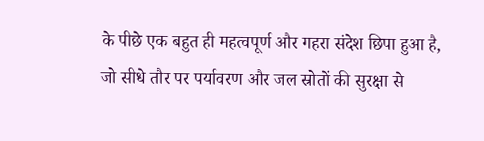के पीछे एक बहुत ही महत्वपूर्ण और गहरा संदेश छिपा हुआ है, जो सीधे तौर पर पर्यावरण और जल स्रोतों की सुरक्षा से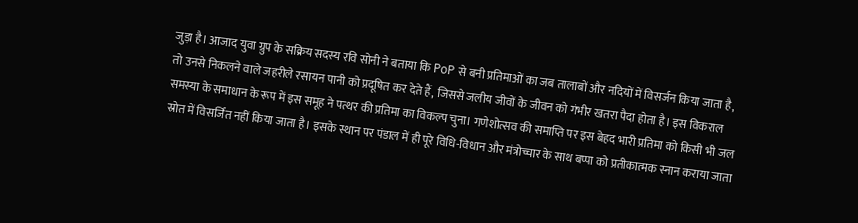जुड़ा है। आजाद युवा ग्रुप के सक्रिय सदस्य रवि सोनी ने बताया कि PoP से बनी प्रतिमाओं का जब तालाबों और नदियों में विसर्जन किया जाता है, तो उनसे निकलने वाले जहरीले रसायन पानी को प्रदूषित कर देते हैं, जिससे जलीय जीवों के जीवन को गंभीर खतरा पैदा होता है। इस विकराल समस्या के समाधान के रूप में इस समूह ने पत्थर की प्रतिमा का विकल्प चुना। गणेशोत्सव की समाप्ति पर इस बेहद भारी प्रतिमा को किसी भी जल स्रोत में विसर्जित नहीं किया जाता है। इसके स्थान पर पंडाल में ही पूरे विधि-विधान और मंत्रोच्चार के साथ बप्पा को प्रतीकात्मक स्नान कराया जाता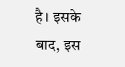है। इसके बाद, इस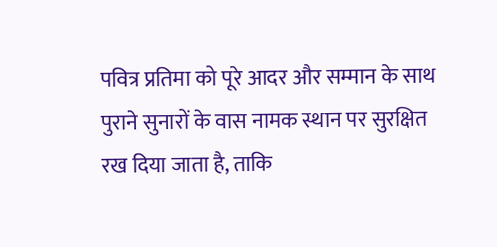पवित्र प्रतिमा को पूरे आदर और सम्मान के साथ पुराने सुनारों के वास नामक स्थान पर सुरक्षित रख दिया जाता है, ताकि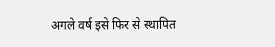अगले वर्ष इसे फिर से स्थापित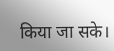किया जा सके।